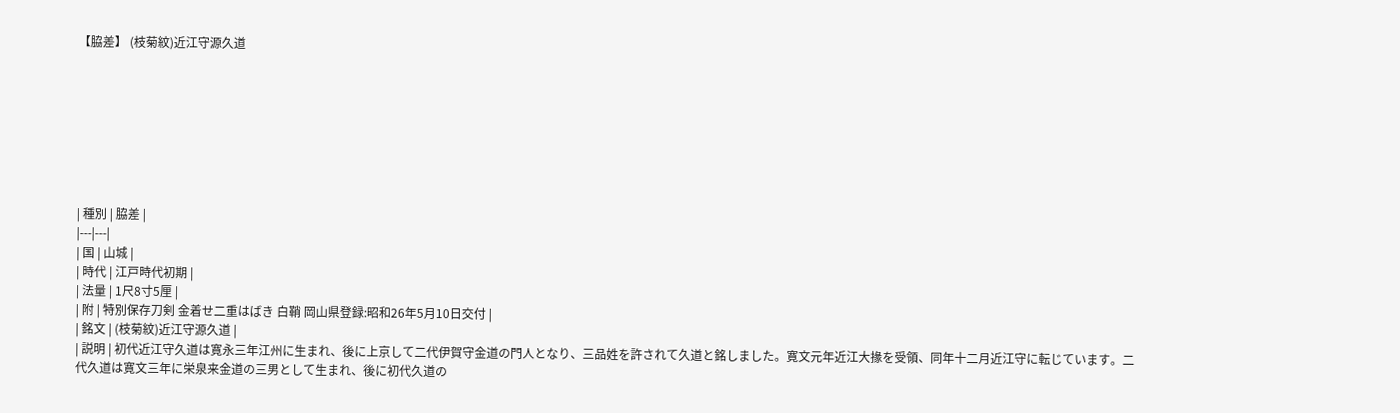【脇差】 (枝菊紋)近江守源久道








| 種別 | 脇差 |
|---|---|
| 国 | 山城 |
| 時代 | 江戸時代初期 |
| 法量 | 1尺8寸5厘 |
| 附 | 特別保存刀剣 金着せ二重はばき 白鞘 岡山県登録:昭和26年5月10日交付 |
| 銘文 | (枝菊紋)近江守源久道 |
| 説明 | 初代近江守久道は寛永三年江州に生まれ、後に上京して二代伊賀守金道の門人となり、三品姓を許されて久道と銘しました。寛文元年近江大掾を受領、同年十二月近江守に転じています。二代久道は寛文三年に栄泉来金道の三男として生まれ、後に初代久道の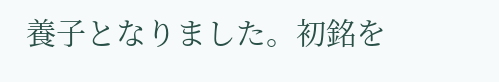養子となりました。初銘を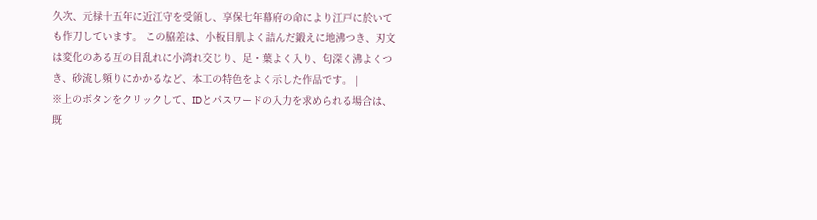久次、元禄十五年に近江守を受領し、享保七年幕府の命により江戸に於いても作刀しています。 この脇差は、小板目肌よく詰んだ鍛えに地沸つき、刃文は変化のある互の目乱れに小湾れ交じり、足・葉よく入り、匂深く沸よくつき、砂流し頻りにかかるなど、本工の特色をよく示した作品です。 |
※上のボタンをクリックして、IDとパスワードの入力を求められる場合は、既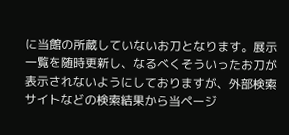に当館の所蔵していないお刀となります。展示一覧を随時更新し、なるべくそういったお刀が表示されないようにしておりますが、外部検索サイトなどの検索結果から当ページ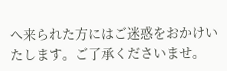へ来られた方にはご迷惑をおかけいたします。ご了承くださいませ。